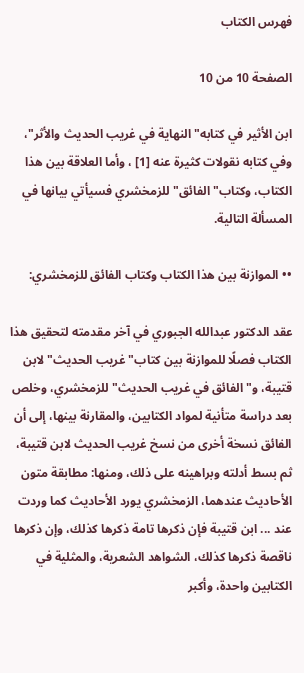فهرس الكتاب

الصفحة 10 من 10

ابن الأثير في كتابه"النهاية في غريب الحديث والأثر"، وفي كتابه نقولات كثيرة عنه [1] ، وأما العلاقة بين هذا الكتاب، وكتاب"الفائق"للزمخشري فسيأتي بيانها في المسألة التالية.

•• الموازنة بين هذا الكتاب وكتاب الفائق للزمخشري:

عقد الدكتور عبدالله الجبوري في آخر مقدمته لتحقيق هذا الكتاب فصلًا للموازنة بين كتاب"غريب الحديث"لابن قتيبة، و"الفائق في غريب الحديث"للزمخشري، وخلص بعد دراسة متأنية لمواد الكتابين، والمقارنة بينها، إلى أن الفائق نسخة أخرى من نسخ غريب الحديث لابن قتيبة، ثم بسط أدلته وبراهينه على ذلك، ومنها: مطابقة متون الأحاديث عندهما، الزمخشري يورد الأحاديث كما وردت عند ... ابن قتيبة فإن ذكرها تامة ذكرها كذلك، وإن ذكرها ناقصة ذكرها كذلك، الشواهد الشعرية، والمثلية في الكتابين واحدة، وأكبر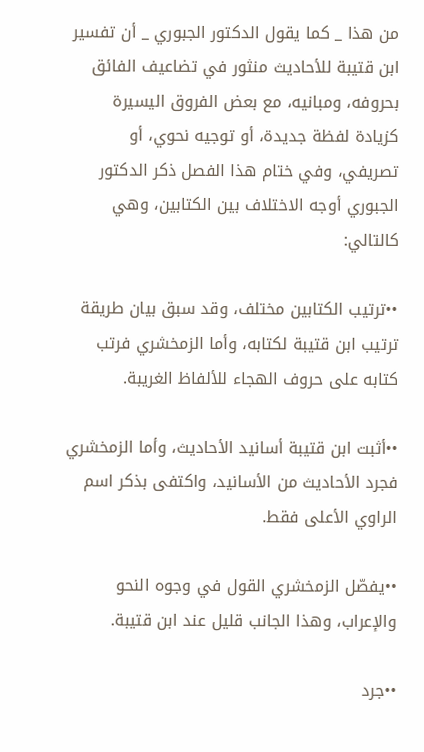من هذا _ كما يقول الدكتور الجبوري _ أن تفسير ابن قتيبة للأحاديث منثور في تضاعيف الفائق بحروفه، ومبانيه، مع بعض الفروق اليسيرة كزيادة لفظة جديدة، أو توجيه نحوي، أو تصريفي، وفي ختام هذا الفصل ذكر الدكتور الجبوري أوجه الاختلاف بين الكتابين، وهي كالتالي:

••ترتيب الكتابين مختلف، وقد سبق بيان طريقة ترتيب ابن قتيبة لكتابه، وأما الزمخشري فرتب كتابه على حروف الهجاء للألفاظ الغريبة.

••أثبت ابن قتيبة أسانيد الأحاديث، وأما الزمخشري فجرد الأحاديث من الأسانيد، واكتفى بذكر اسم الراوي الأعلى فقط.

••يفصّل الزمخشري القول في وجوه النحو والإعراب، وهذا الجانب قليل عند ابن قتيبة.

••جرد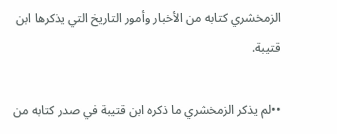الزمخشري كتابه من الأخبار وأمور التاريخ التي يذكرها ابن قتيبة.

••لم يذكر الزمخشري ما ذكره ابن قتيبة في صدر كتابه من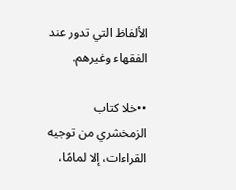الألفاظ التي تدور عند الفقهاء وغيرهم.

••خلا كتاب الزمخشري من توجيه القراءات، إلا لمامًا،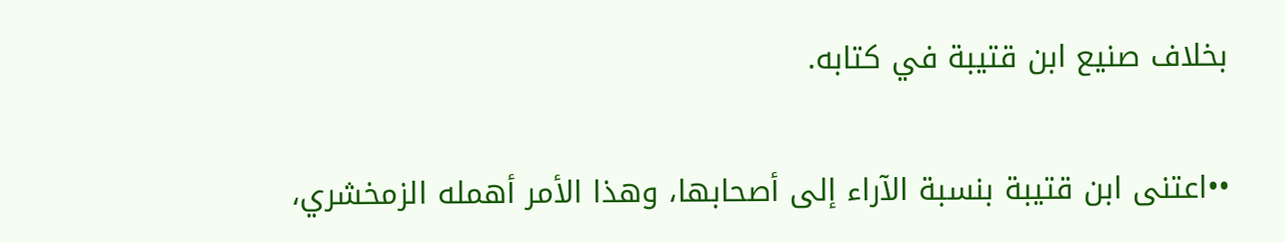بخلاف صنيع ابن قتيبة في كتابه.

••اعتنى ابن قتيبة بنسبة الآراء إلى أصحابها، وهذا الأمر أهمله الزمخشري،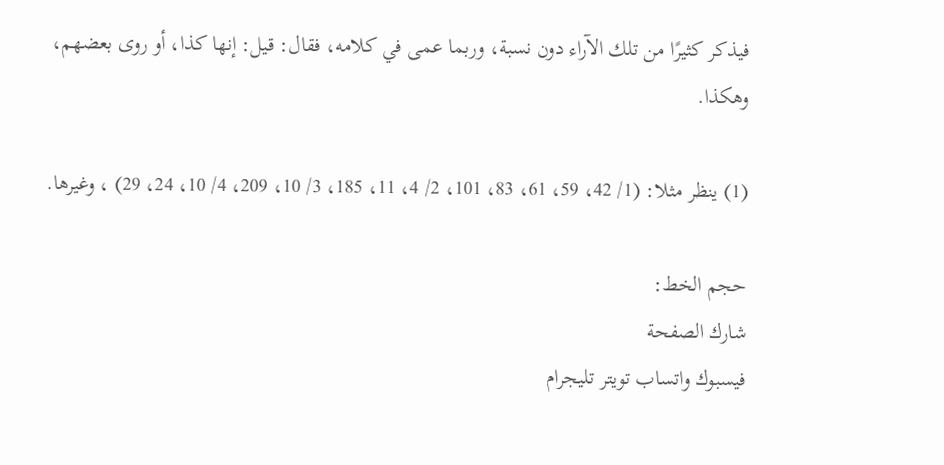فيذكر كثيرًا من تلك الآراء دون نسبة، وربما عمى في كلامه، فقال: قيل: إنها كذا، أو روى بعضهم، وهكذا.

(1) ينظر مثلا: (1/ 42، 59، 61، 83، 101، 2/ 4، 11، 185، 3/ 10، 209، 4/ 10، 24، 29) ، وغيرها.

حجم الخط:
شارك الصفحة
فيسبوك واتساب تويتر تليجرام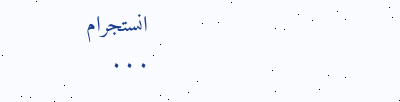انستجرام
. . .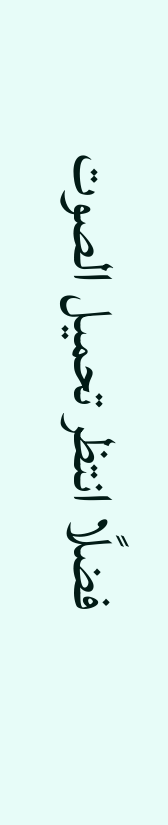فضلًا انتظر تحميل الصوت